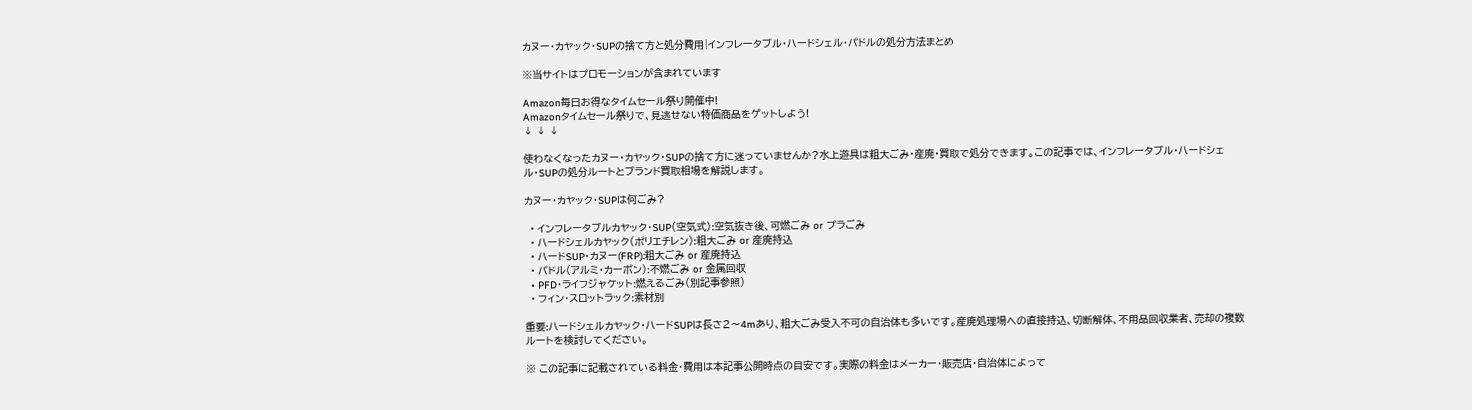カヌー・カヤック・SUPの捨て方と処分費用|インフレータブル・ハードシェル・パドルの処分方法まとめ

※当サイトはプロモーションが含まれています

Amazon毎日お得なタイムセール祭り開催中!
Amazonタイムセール祭りで、見逃せない特価商品をゲットしよう!
↓ ↓ ↓

使わなくなったカヌー・カヤック・SUPの捨て方に迷っていませんか?水上遊具は粗大ごみ・産廃・買取で処分できます。この記事では、インフレータブル・ハードシェル・SUPの処分ルートとブランド買取相場を解説します。

カヌー・カヤック・SUPは何ごみ?

  • インフレータブルカヤック・SUP(空気式):空気抜き後、可燃ごみ or プラごみ
  • ハードシェルカヤック(ポリエチレン):粗大ごみ or 産廃持込
  • ハードSUP・カヌー(FRP):粗大ごみ or 産廃持込
  • パドル(アルミ・カーボン):不燃ごみ or 金属回収
  • PFD・ライフジャケット:燃えるごみ(別記事参照)
  • フィン・スロットラック:素材別

重要:ハードシェルカヤック・ハードSUPは長さ2〜4mあり、粗大ごみ受入不可の自治体も多いです。産廃処理場への直接持込、切断解体、不用品回収業者、売却の複数ルートを検討してください。

※ この記事に記載されている料金・費用は本記事公開時点の目安です。実際の料金はメーカー・販売店・自治体によって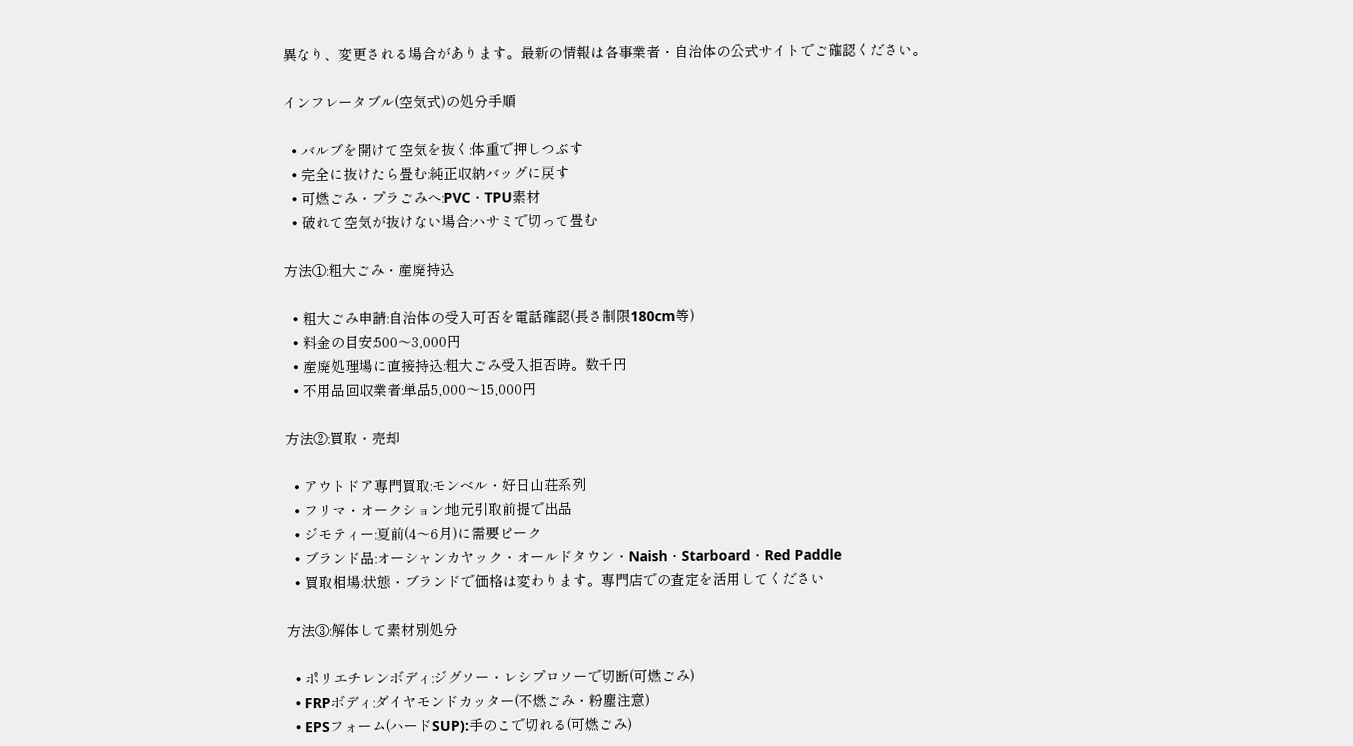異なり、変更される場合があります。最新の情報は各事業者・自治体の公式サイトでご確認ください。

インフレータブル(空気式)の処分手順

  • バルブを開けて空気を抜く:体重で押しつぶす
  • 完全に抜けたら畳む:純正収納バッグに戻す
  • 可燃ごみ・プラごみへ:PVC・TPU素材
  • 破れて空気が抜けない場合:ハサミで切って畳む

方法①:粗大ごみ・産廃持込

  • 粗大ごみ申請:自治体の受入可否を電話確認(長さ制限180cm等)
  • 料金の目安:500〜3,000円
  • 産廃処理場に直接持込:粗大ごみ受入拒否時。数千円
  • 不用品回収業者:単品5,000〜15,000円

方法②:買取・売却

  • アウトドア専門買取:モンベル・好日山荘系列
  • フリマ・オークション:地元引取前提で出品
  • ジモティー:夏前(4〜6月)に需要ピーク
  • ブランド品:オーシャンカヤック・オールドタウン・Naish・Starboard・Red Paddle
  • 買取相場:状態・ブランドで価格は変わります。専門店での査定を活用してください

方法③:解体して素材別処分

  • ポリエチレンボディ:ジグソー・レシプロソーで切断(可燃ごみ)
  • FRPボディ:ダイヤモンドカッター(不燃ごみ・粉塵注意)
  • EPSフォーム(ハードSUP):手のこで切れる(可燃ごみ)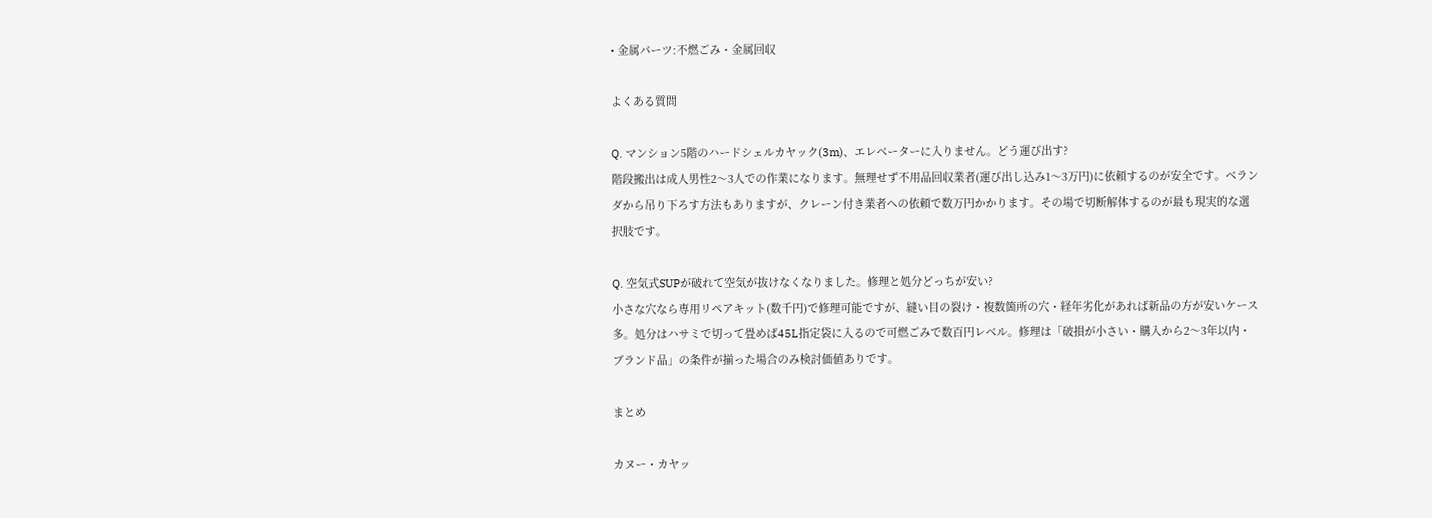• 金属パーツ:不燃ごみ・金属回収

よくある質問

Q. マンション5階のハードシェルカヤック(3m)、エレベーターに入りません。どう運び出す?
階段搬出は成人男性2〜3人での作業になります。無理せず不用品回収業者(運び出し込み1〜3万円)に依頼するのが安全です。ベランダから吊り下ろす方法もありますが、クレーン付き業者への依頼で数万円かかります。その場で切断解体するのが最も現実的な選択肢です。

Q. 空気式SUPが破れて空気が抜けなくなりました。修理と処分どっちが安い?
小さな穴なら専用リペアキット(数千円)で修理可能ですが、縫い目の裂け・複数箇所の穴・経年劣化があれば新品の方が安いケース多。処分はハサミで切って畳めば45L指定袋に入るので可燃ごみで数百円レベル。修理は「破損が小さい・購入から2〜3年以内・ブランド品」の条件が揃った場合のみ検討価値ありです。

まとめ

カヌー・カヤッ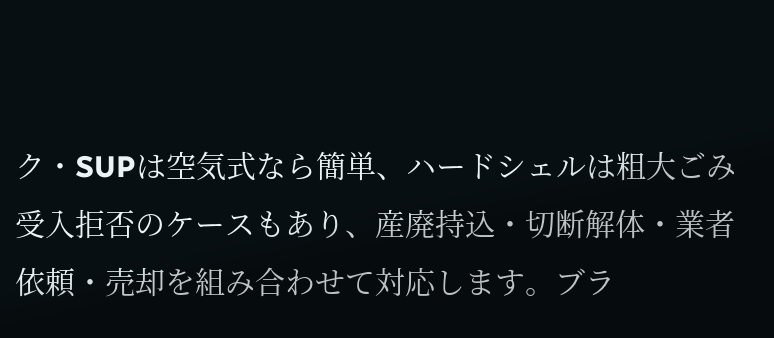ク・SUPは空気式なら簡単、ハードシェルは粗大ごみ受入拒否のケースもあり、産廃持込・切断解体・業者依頼・売却を組み合わせて対応します。ブラ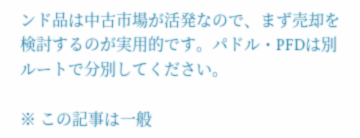ンド品は中古市場が活発なので、まず売却を検討するのが実用的です。パドル・PFDは別ルートで分別してください。

※ この記事は一般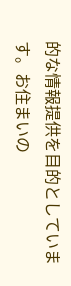的な情報提供を目的としています。お住まいの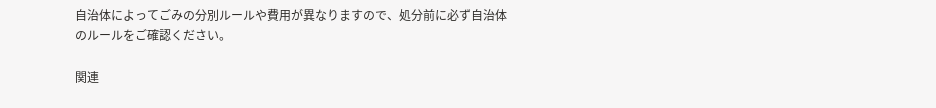自治体によってごみの分別ルールや費用が異なりますので、処分前に必ず自治体のルールをご確認ください。

関連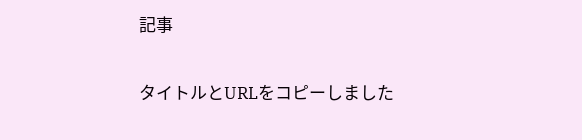記事

タイトルとURLをコピーしました